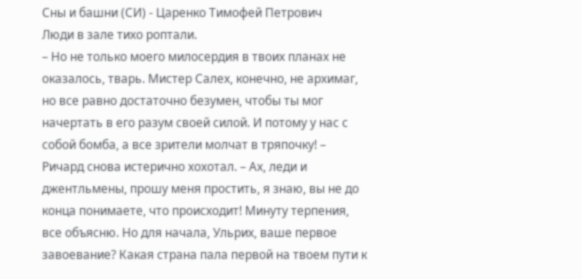Сны и башни (СИ) - Царенко Тимофей Петрович
Люди в зале тихо роптали.
– Но не только моего милосердия в твоих планах не оказалось, тварь. Мистер Салех, конечно, не архимаг, но все равно достаточно безумен, чтобы ты мог начертать в его разум своей силой. И потому у нас с собой бомба, а все зрители молчат в тряпочку! – Ричард снова истерично хохотал. – Ах, леди и джентльмены, прошу меня простить, я знаю, вы не до конца понимаете, что происходит! Минуту терпения, все объясню. Но для начала, Ульрих, ваше первое завоевание? Какая страна пала первой на твоем пути к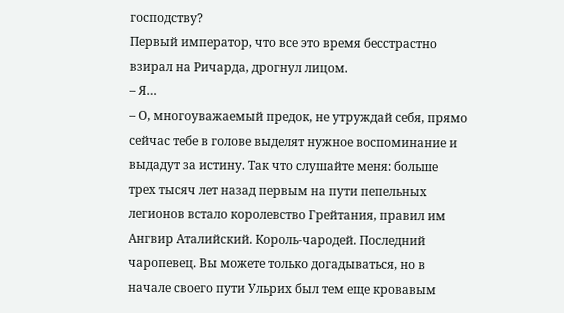господству?
Первый император, что все это время бесстрастно взирал на Ричарда, дрогнул лицом.
– Я…
– О, многоуважаемый предок, не утруждай себя, прямо сейчас тебе в голове выделят нужное воспоминание и выдадут за истину. Так что слушайте меня: больше трех тысяч лет назад первым на пути пепельных легионов встало королевство Грейтания, правил им Ангвир Аталийский. Король-чародей. Последний чаропевец. Вы можете только догадываться, но в начале своего пути Ульрих был тем еще кровавым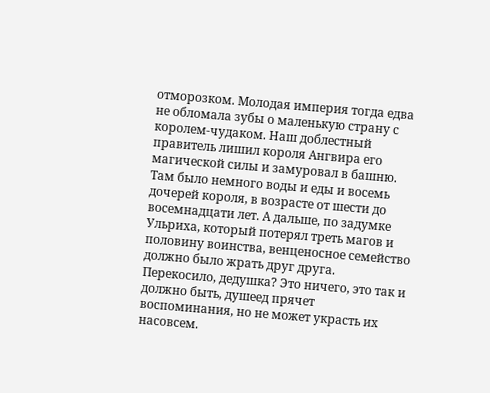отморозком. Молодая империя тогда едва не обломала зубы о маленькую страну с королем-чудаком. Наш доблестный правитель лишил короля Ангвира его магической силы и замуровал в башню. Там было немного воды и еды и восемь дочерей короля, в возрасте от шести до восемнадцати лет. А дальше, по задумке Ульриха, который потерял треть магов и половину воинства, венценосное семейство должно было жрать друг друга. Перекосило, дедушка? Это ничего, это так и должно быть, душеед прячет воспоминания, но не может украсть их насовсем.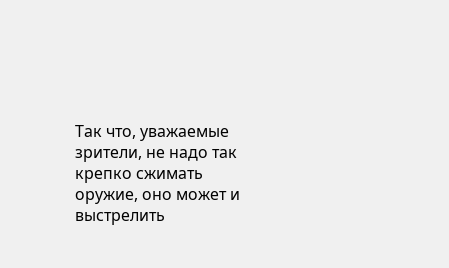Так что, уважаемые зрители, не надо так крепко сжимать оружие, оно может и выстрелить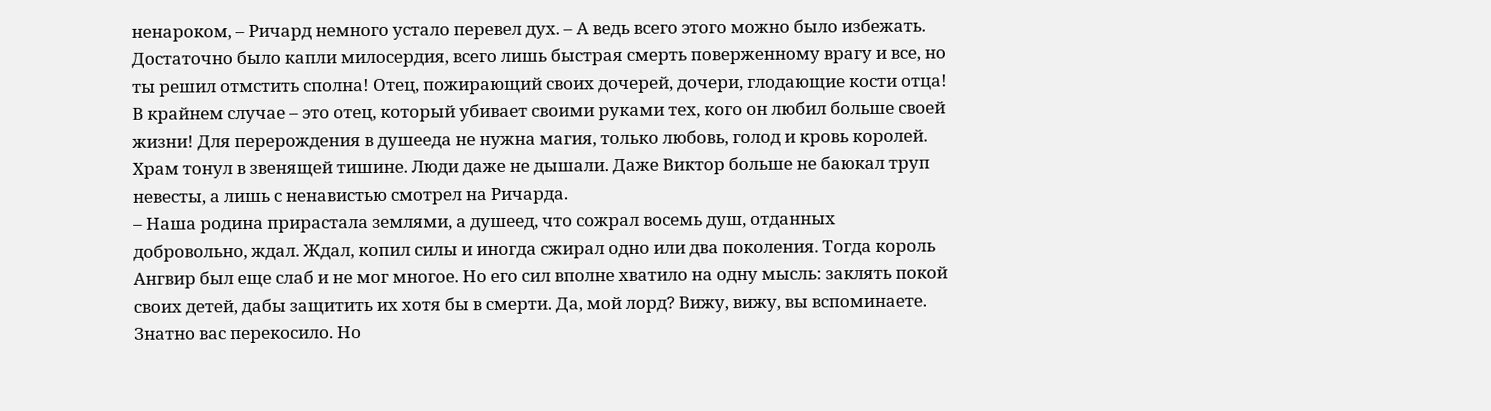ненароком, – Ричард немного устало перевел дух. – А ведь всего этого можно было избежать. Достаточно было капли милосердия, всего лишь быстрая смерть поверженному врагу и все, но ты решил отмстить сполна! Отец, пожирающий своих дочерей, дочери, глодающие кости отца! В крайнем случае – это отец, который убивает своими руками тех, кого он любил больше своей жизни! Для перерождения в душееда не нужна магия, только любовь, голод и кровь королей.
Храм тонул в звенящей тишине. Люди даже не дышали. Даже Виктор больше не баюкал труп невесты, а лишь с ненавистью смотрел на Ричарда.
– Наша родина прирастала землями, а душеед, что сожрал восемь душ, отданных добровольно, ждал. Ждал, копил силы и иногда сжирал одно или два поколения. Тогда король Ангвир был еще слаб и не мог многое. Но его сил вполне хватило на одну мысль: заклять покой своих детей, дабы защитить их хотя бы в смерти. Да, мой лорд? Вижу, вижу, вы вспоминаете. Знатно вас перекосило. Но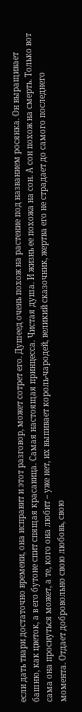если дать твари достаточно времени, она исправит и этот разговор, может сотрет его. Душеед очень похож на растение под названием росянка. Он выращивает башню, как цветок, а в его бутоне спит спящая красавица. Самая настоящая принцесса. Чистая душа. И жизнь ее похожа на сон. А сон похож на смерть. Только вот сама она проснуться может, а те, кого она любит – уже нет, их выпивает король-чародей, великий сказочник, жертва его не страдает до самого последнего момента. Отдает добровольно свою любовь, свою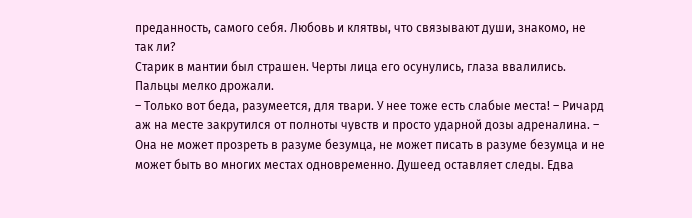преданность, самого себя. Любовь и клятвы, что связывают души, знакомо, не так ли?
Старик в мантии был страшен. Черты лица его осунулись, глаза ввалились. Пальцы мелко дрожали.
– Только вот беда, разумеется, для твари. У нее тоже есть слабые места! – Ричард аж на месте закрутился от полноты чувств и просто ударной дозы адреналина. – Она не может прозреть в разуме безумца, не может писать в разуме безумца и не может быть во многих местах одновременно. Душеед оставляет следы. Едва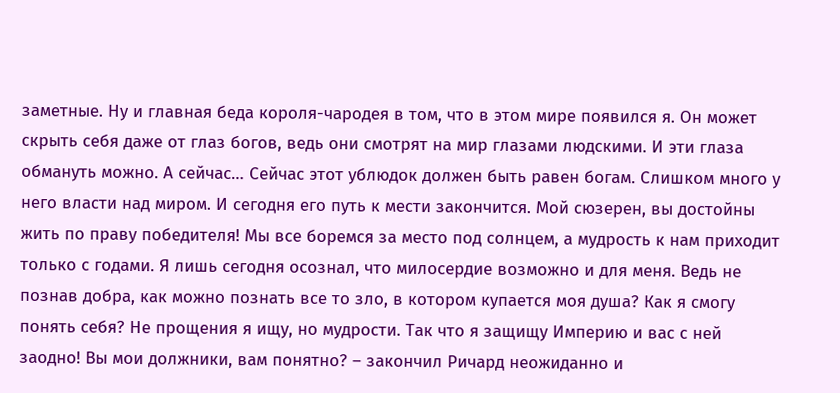заметные. Ну и главная беда короля-чародея в том, что в этом мире появился я. Он может скрыть себя даже от глаз богов, ведь они смотрят на мир глазами людскими. И эти глаза обмануть можно. А сейчас… Сейчас этот ублюдок должен быть равен богам. Слишком много у него власти над миром. И сегодня его путь к мести закончится. Мой сюзерен, вы достойны жить по праву победителя! Мы все боремся за место под солнцем, а мудрость к нам приходит только с годами. Я лишь сегодня осознал, что милосердие возможно и для меня. Ведь не познав добра, как можно познать все то зло, в котором купается моя душа? Как я смогу понять себя? Не прощения я ищу, но мудрости. Так что я защищу Империю и вас с ней заодно! Вы мои должники, вам понятно? – закончил Ричард неожиданно и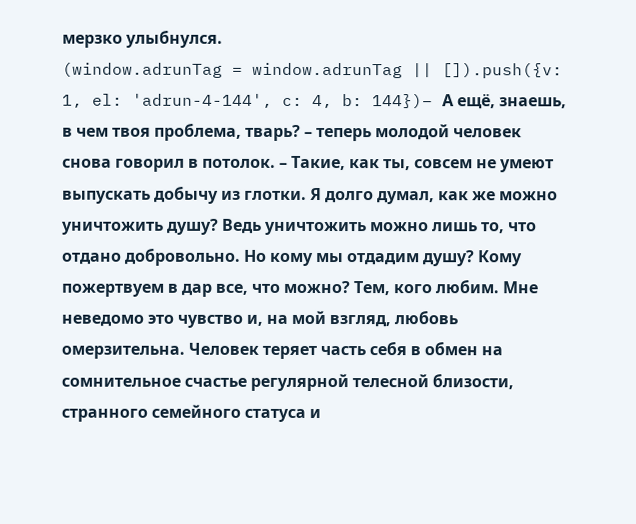мерзко улыбнулся.
(window.adrunTag = window.adrunTag || []).push({v: 1, el: 'adrun-4-144', c: 4, b: 144})– А ещё, знаешь, в чем твоя проблема, тварь? – теперь молодой человек снова говорил в потолок. – Такие, как ты, совсем не умеют выпускать добычу из глотки. Я долго думал, как же можно уничтожить душу? Ведь уничтожить можно лишь то, что отдано добровольно. Но кому мы отдадим душу? Кому пожертвуем в дар все, что можно? Тем, кого любим. Мне неведомо это чувство и, на мой взгляд, любовь омерзительна. Человек теряет часть себя в обмен на сомнительное счастье регулярной телесной близости, странного семейного статуса и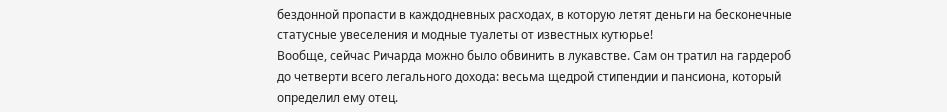бездонной пропасти в каждодневных расходах, в которую летят деньги на бесконечные статусные увеселения и модные туалеты от известных кутюрье!
Вообще, сейчас Ричарда можно было обвинить в лукавстве. Сам он тратил на гардероб до четверти всего легального дохода: весьма щедрой стипендии и пансиона, который определил ему отец.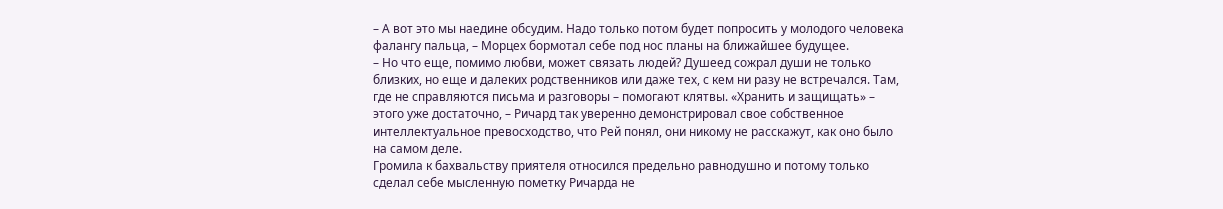– А вот это мы наедине обсудим. Надо только потом будет попросить у молодого человека фалангу пальца, – Морцех бормотал себе под нос планы на ближайшее будущее.
– Но что еще, помимо любви, может связать людей? Душеед сожрал души не только близких, но еще и далеких родственников или даже тех, с кем ни разу не встречался. Там, где не справляются письма и разговоры – помогают клятвы. «Хранить и защищать» – этого уже достаточно, – Ричард так уверенно демонстрировал свое собственное интеллектуальное превосходство, что Рей понял, они никому не расскажут, как оно было на самом деле.
Громила к бахвальству приятеля относился предельно равнодушно и потому только сделал себе мысленную пометку Ричарда не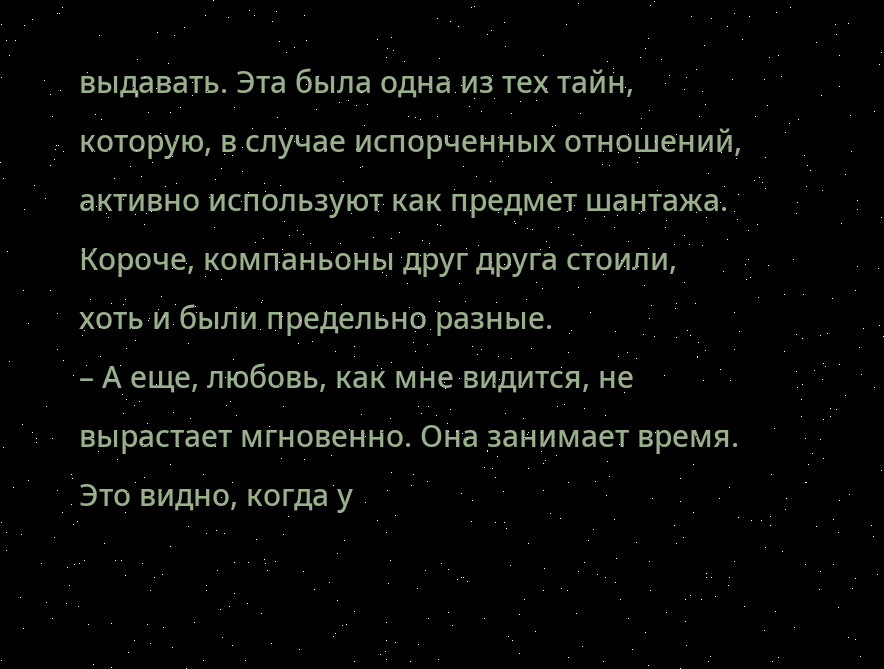выдавать. Эта была одна из тех тайн, которую, в случае испорченных отношений, активно используют как предмет шантажа.
Короче, компаньоны друг друга стоили, хоть и были предельно разные.
– А еще, любовь, как мне видится, не вырастает мгновенно. Она занимает время. Это видно, когда у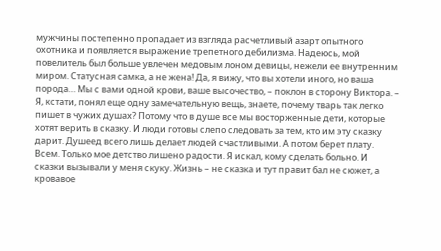мужчины постепенно пропадает из взгляда расчетливый азарт опытного охотника и появляется выражение трепетного дебилизма. Надеюсь, мой повелитель был больше увлечен медовым лоном девицы, нежели ее внутренним миром. Статусная самка, а не жена! Да, я вижу, что вы хотели иного, но ваша порода… Мы с вами одной крови, ваше высочество, – поклон в сторону Виктора. – Я, кстати, понял еще одну замечательную вещь, знаете, почему тварь так легко пишет в чужих душах? Потому что в душе все мы восторженные дети, которые хотят верить в сказку. И люди готовы слепо следовать за тем, кто им эту сказку дарит. Душеед всего лишь делает людей счастливыми. А потом берет плату. Всем. Только мое детство лишено радости. Я искал, кому сделать больно. И сказки вызывали у меня скуку. Жизнь – не сказка и тут правит бал не сюжет, а кровавое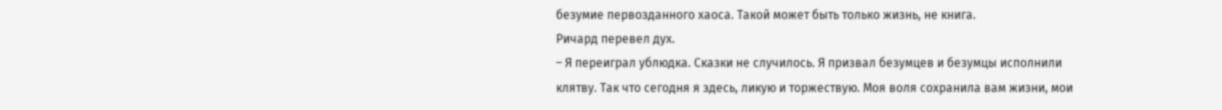безумие первозданного хаоса. Такой может быть только жизнь, не книга.
Ричард перевел дух.
– Я переиграл ублюдка. Сказки не случилось. Я призвал безумцев и безумцы исполнили клятву. Так что сегодня я здесь, ликую и торжествую. Моя воля сохранила вам жизни, мои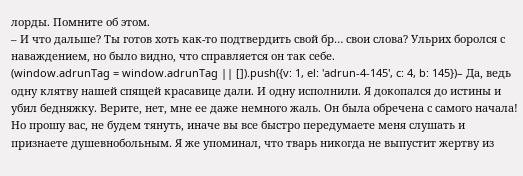лорды. Помните об этом.
– И что дальше? Ты готов хоть как-то подтвердить свой бр… свои слова? Ульрих боролся с наваждением, но было видно, что справляется он так себе.
(window.adrunTag = window.adrunTag || []).push({v: 1, el: 'adrun-4-145', c: 4, b: 145})– Да, ведь одну клятву нашей спящей красавице дали. И одну исполнили. Я докопался до истины и убил бедняжку. Верите, нет, мне ее даже немного жаль. Он была обречена с самого начала! Но прошу вас, не будем тянуть, иначе вы все быстро передумаете меня слушать и признаете душевнобольным. Я же упоминал, что тварь никогда не выпустит жертву из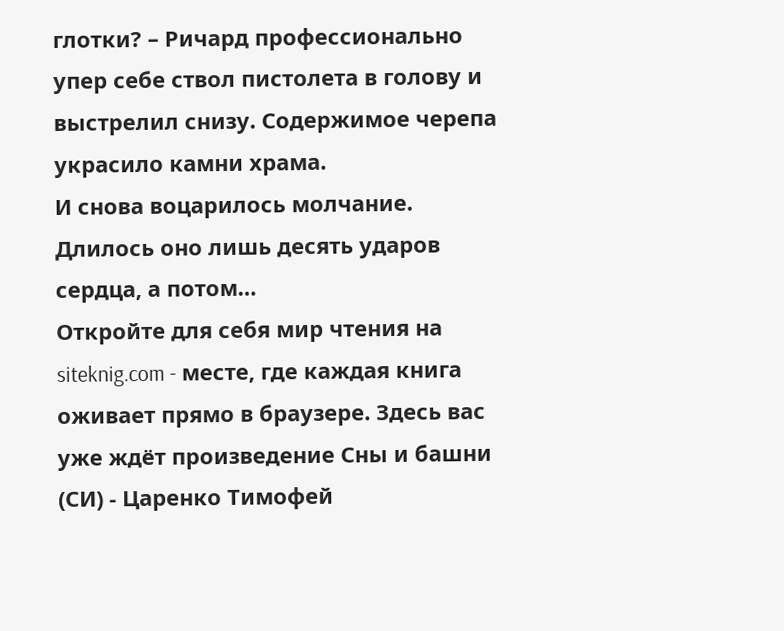глотки? – Ричард профессионально упер себе ствол пистолета в голову и выстрелил снизу. Содержимое черепа украсило камни храма.
И снова воцарилось молчание. Длилось оно лишь десять ударов сердца, а потом…
Откройте для себя мир чтения на siteknig.com - месте, где каждая книга оживает прямо в браузере. Здесь вас уже ждёт произведение Сны и башни (СИ) - Царенко Тимофей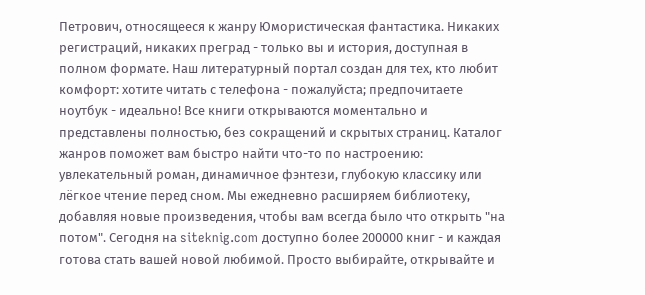Петрович, относящееся к жанру Юмористическая фантастика. Никаких регистраций, никаких преград - только вы и история, доступная в полном формате. Наш литературный портал создан для тех, кто любит комфорт: хотите читать с телефона - пожалуйста; предпочитаете ноутбук - идеально! Все книги открываются моментально и представлены полностью, без сокращений и скрытых страниц. Каталог жанров поможет вам быстро найти что-то по настроению: увлекательный роман, динамичное фэнтези, глубокую классику или лёгкое чтение перед сном. Мы ежедневно расширяем библиотеку, добавляя новые произведения, чтобы вам всегда было что открыть "на потом". Сегодня на siteknig.com доступно более 200000 книг - и каждая готова стать вашей новой любимой. Просто выбирайте, открывайте и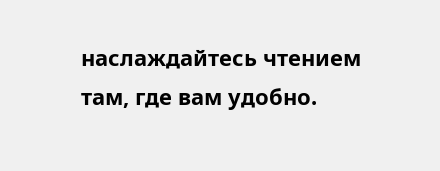наслаждайтесь чтением там, где вам удобно.